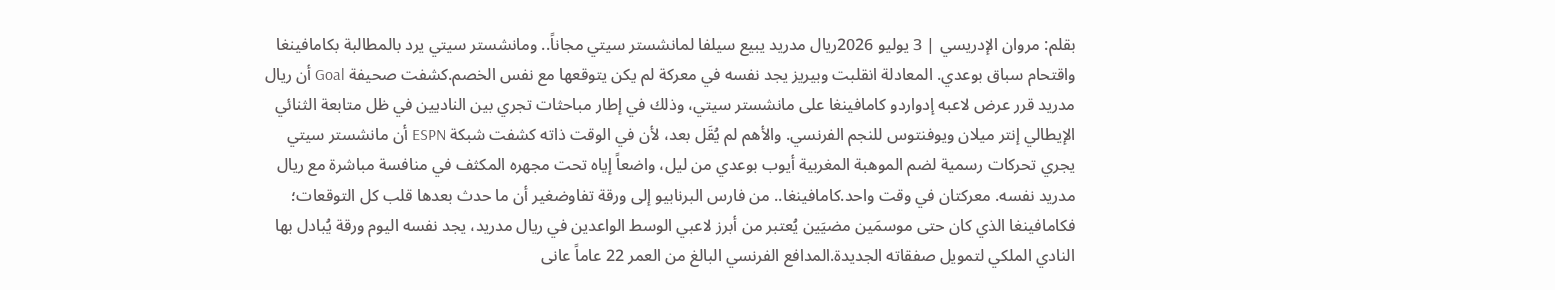بقلم: مروان الإدريسي | 3 يوليو 2026ريال مدريد يبيع سيلفا لمانشستر سيتي مجاناً.. ومانشستر سيتي يرد بالمطالبة بكامافينغا واقتحام سباق بوعدي. المعادلة انقلبت وبيريز يجد نفسه في معركة لم يكن يتوقعها مع نفس الخصم.كشفت صحيفة Goal أن ريال مدريد قرر عرض لاعبه إدواردو كامافينغا على مانشستر سيتي، وذلك في إطار مباحثات تجري بين الناديين في ظل متابعة الثنائي الإيطالي إنتر ميلان ويوفنتوس للنجم الفرنسي. والأهم لم يُقَل بعد، لأن في الوقت ذاته كشفت شبكة ESPN أن مانشستر سيتي يجري تحركات رسمية لضم الموهبة المغربية أيوب بوعدي من ليل، واضعاً إياه تحت مجهره المكثف في منافسة مباشرة مع ريال مدريد نفسه. معركتان في وقت واحد.كامافينغا.. من فارس البرنابيو إلى ورقة تفاوضغير أن ما حدث بعدها قلب كل التوقعات؛ فكامافينغا الذي كان حتى موسمَين مضيَين يُعتبر من أبرز لاعبي الوسط الواعدين في ريال مدريد، يجد نفسه اليوم ورقة يُبادل بها النادي الملكي لتمويل صفقاته الجديدة.المدافع الفرنسي البالغ من العمر 22 عاماً عانى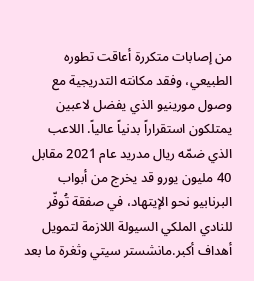من إصابات متكررة أعاقت تطوره الطبيعي، وفقد مكانته التدريجية مع وصول مورينيو الذي يفضل لاعبين يمتلكون استقراراً بدنياً عالياً. اللاعب الذي ضمّه ريال مدريد عام 2021 مقابل 40 مليون يورو قد يخرج من أبواب البرنابيو نحو الإيتهاد، في صفقة تُوفّر للنادي الملكي السيولة اللازمة لتمويل أهداف أكبر.مانشستر سيتي وثغرة ما بعد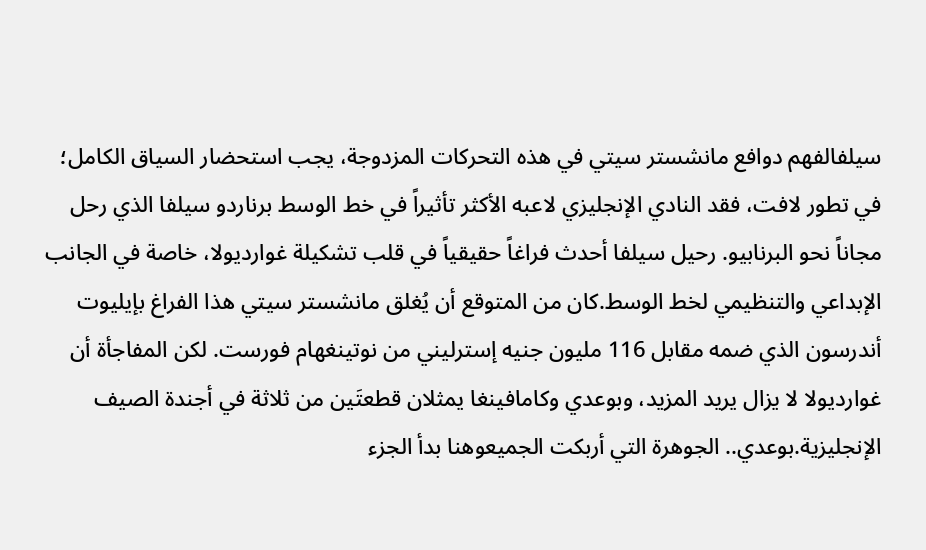سيلفالفهم دوافع مانشستر سيتي في هذه التحركات المزدوجة، يجب استحضار السياق الكامل؛ في تطور لافت، فقد النادي الإنجليزي لاعبه الأكثر تأثيراً في خط الوسط برناردو سيلفا الذي رحل مجاناً نحو البرنابيو. رحيل سيلفا أحدث فراغاً حقيقياً في قلب تشكيلة غوارديولا، خاصة في الجانب الإبداعي والتنظيمي لخط الوسط.كان من المتوقع أن يُغلق مانشستر سيتي هذا الفراغ بإيليوت أندرسون الذي ضمه مقابل 116 مليون جنيه إسترليني من نوتينغهام فورست. لكن المفاجأة أن غوارديولا لا يزال يريد المزيد، وبوعدي وكامافينغا يمثلان قطعتَين من ثلاثة في أجندة الصيف الإنجليزية.بوعدي.. الجوهرة التي أربكت الجميعوهنا بدأ الجزء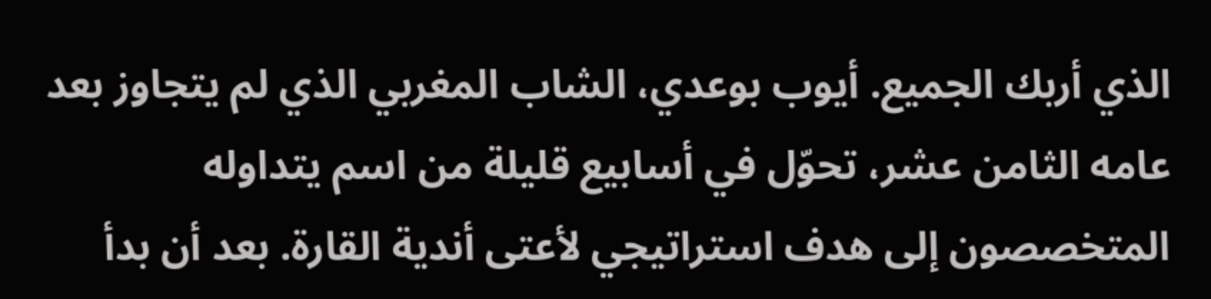الذي أربك الجميع. أيوب بوعدي، الشاب المغربي الذي لم يتجاوز بعد عامه الثامن عشر، تحوّل في أسابيع قليلة من اسم يتداوله المتخصصون إلى هدف استراتيجي لأعتى أندية القارة. بعد أن بدأ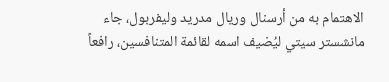الاهتمام به من أرسنال وريال مدريد وليفربول، جاء مانشستر سيتي ليُضيف اسمه لقائمة المتنافسين، رافعاً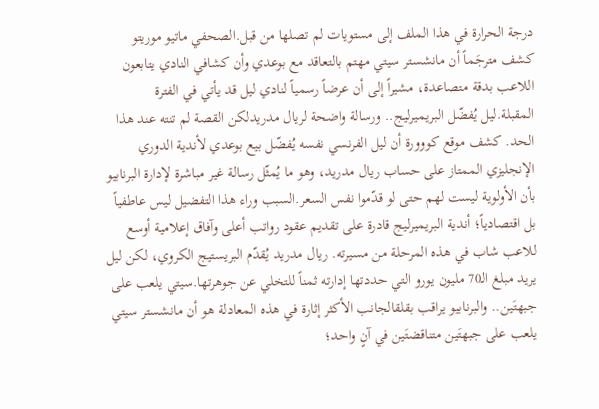درجة الحرارة في هذا الملف إلى مستويات لم تصلها من قبل.الصحفي ماتيو موريتو كشف مترجَماً أن مانشستر سيتي مهتم بالتعاقد مع بوعدي وأن كشافي النادي يتابعون اللاعب بدقة متصاعدة، مشيراً إلى أن عرضاً رسمياً لنادي ليل قد يأتي في الفترة المقبلة.ليل يُفضّل البريميرليج.. ورسالة واضحة لريال مدريدلكن القصة لم تنته عند هذا الحد. كشف موقع كووورة أن ليل الفرنسي نفسه يُفضّل بيع بوعدي لأندية الدوري الإنجليزي الممتاز على حساب ريال مدريد، وهو ما يُمثّل رسالة غير مباشرة لإدارة البرنابيو بأن الأولوية ليست لهم حتى لو قدّموا نفس السعر.السبب وراء هذا التفضيل ليس عاطفياً بل اقتصادياً؛ أندية البريميرليج قادرة على تقديم عقود رواتب أعلى وآفاق إعلامية أوسع للاعب شاب في هذه المرحلة من مسيرته. ريال مدريد يُقدّم البريستيج الكروي، لكن ليل يريد مبلغ الـ70 مليون يورو التي حددتها إدارته ثمناً للتخلي عن جوهرتها.سيتي يلعب على جبهتَين.. والبرنابيو يراقب بقلقالجانب الأكثر إثارة في هذه المعادلة هو أن مانشستر سيتي يلعب على جبهتَين متناقضتَين في آنٍ واحد؛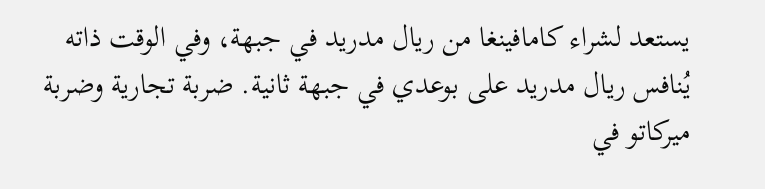يستعد لشراء كامافينغا من ريال مدريد في جبهة، وفي الوقت ذاته يُنافس ريال مدريد على بوعدي في جبهة ثانية. ضربة تجارية وضربة ميركاتو في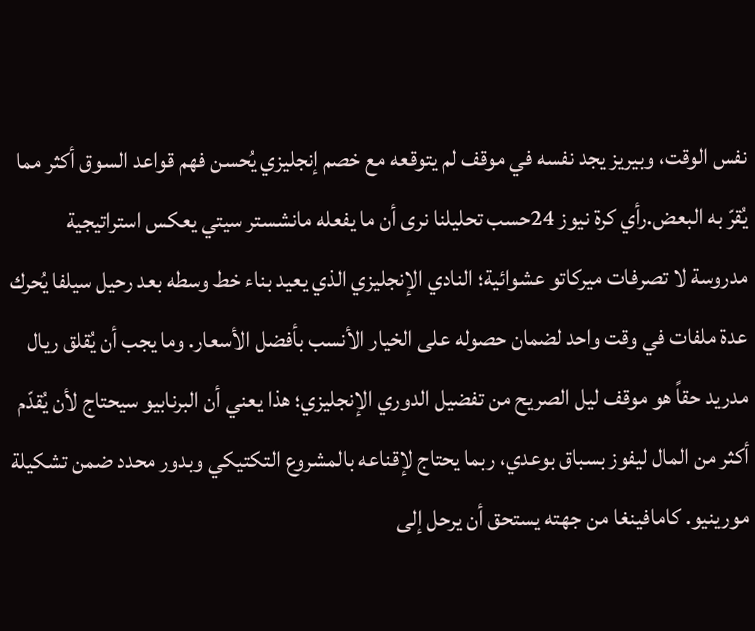نفس الوقت، وبيريز يجد نفسه في موقف لم يتوقعه مع خصم إنجليزي يُحسن فهم قواعد السوق أكثر مما يُقرّ به البعض.رأي كرة نيوز 24حسب تحليلنا نرى أن ما يفعله مانشستر سيتي يعكس استراتيجية مدروسة لا تصرفات ميركاتو عشوائية؛ النادي الإنجليزي الذي يعيد بناء خط وسطه بعد رحيل سيلفا يُحرك عدة ملفات في وقت واحد لضمان حصوله على الخيار الأنسب بأفضل الأسعار. وما يجب أن يُقلق ريال مدريد حقاً هو موقف ليل الصريح من تفضيل الدوري الإنجليزي؛ هذا يعني أن البرنابيو سيحتاج لأن يُقدّم أكثر من المال ليفوز بسباق بوعدي، ربما يحتاج لإقناعه بالمشروع التكتيكي وبدور محدد ضمن تشكيلة مورينيو. كامافينغا من جهته يستحق أن يرحل إلى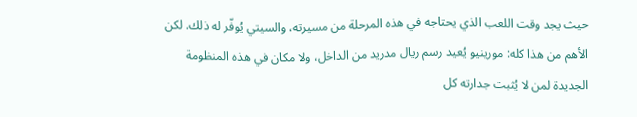حيث يجد وقت اللعب الذي يحتاجه في هذه المرحلة من مسيرته، والسيتي يُوفّر له ذلك. لكن الأهم من هذا كله: مورينيو يُعيد رسم ريال مدريد من الداخل، ولا مكان في هذه المنظومة الجديدة لمن لا يُثبت جدارته كل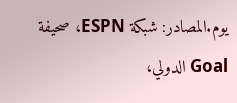يوم.المصادر: شبكة ESPN، صحيفة Goal الدولي،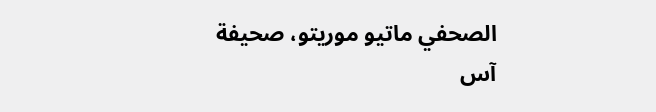الصحفي ماتيو موريتو، صحيفة آس